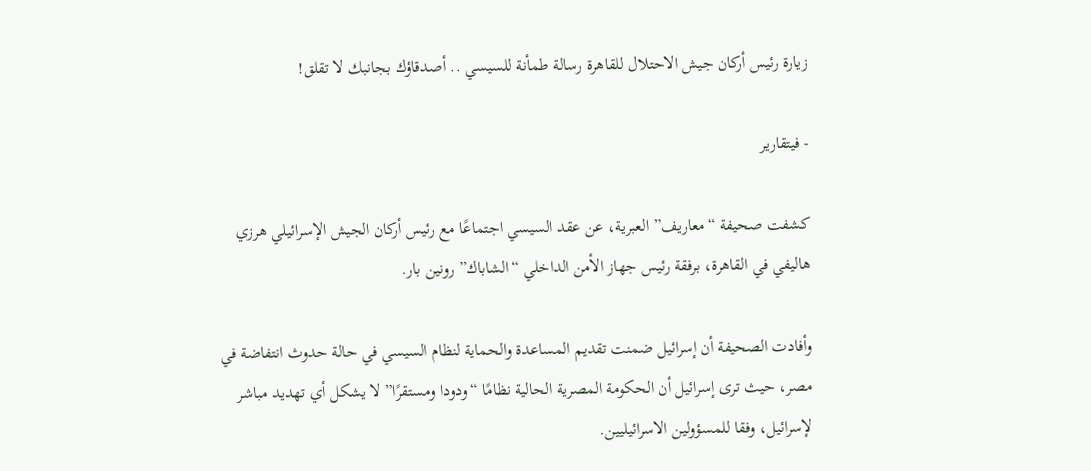زيارة رئيس أركان جيش الاحتلال للقاهرة رسالة طمأنة للسيسي .. أصدقاؤك بجانبك لا تقلق!

- فيتقارير

كشفت صحيفة “معاريف” العبرية، عن عقد السيسي اجتماعًا مع رئيس أركان الجيش الإسرائيلي هرزي هاليفي في القاهرة، برفقة رئيس جهاز الأمن الداخلي “الشاباك” رونين بار.

وأفادت الصحيفة أن إسرائيل ضمنت تقديم المساعدة والحماية لنظام السيسي في حالة حدوث انتفاضة في مصر، حيث ترى إسرائيل أن الحكومة المصرية الحالية نظامًا “ودودا ومستقرًا” لا يشكل أي تهديد مباشر لإسرائيل، وفقا للمسؤولين الاسرائيليين.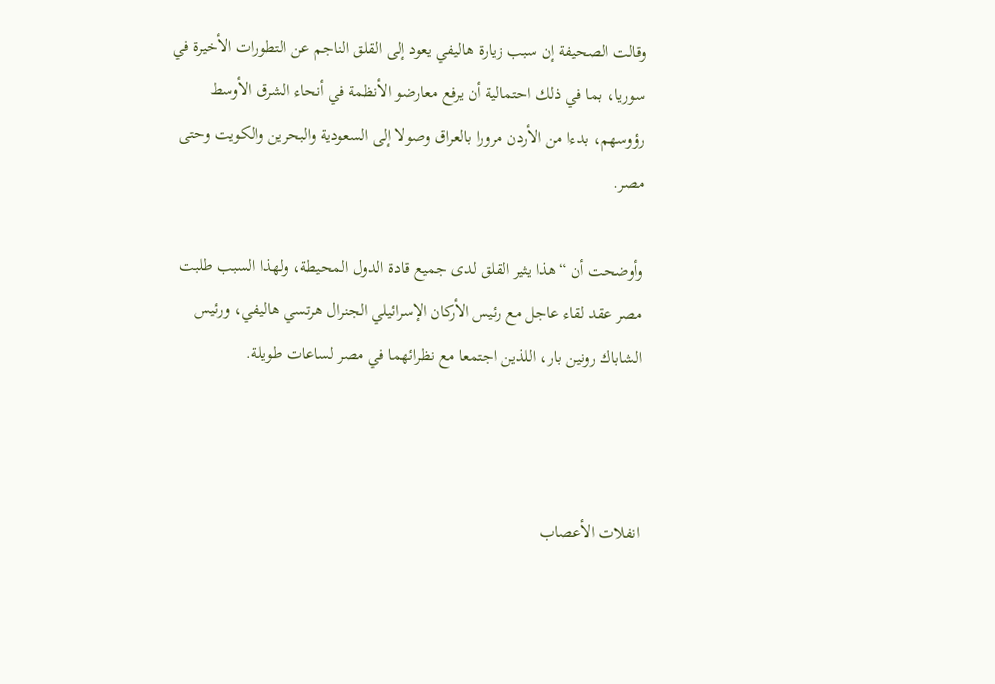وقالت الصحيفة إن سبب زيارة هاليفي يعود إلى القلق الناجم عن التطورات الأخيرة في سوريا، بما في ذلك احتمالية أن يرفع معارضو الأنظمة في أنحاء الشرق الأوسط رؤوسهم، بدءا من الأردن مرورا بالعراق وصولا إلى السعودية والبحرين والكويت وحتى مصر.

وأوضحت أن “هذا يثير القلق لدى جميع قادة الدول المحيطة، ولهذا السبب طلبت مصر عقد لقاء عاجل مع رئيس الأركان الإسرائيلي الجنرال هرتسي هاليفي، ورئيس الشاباك رونين بار، اللذين اجتمعا مع نظرائهما في مصر لساعات طويلة.



انفلات الأعصاب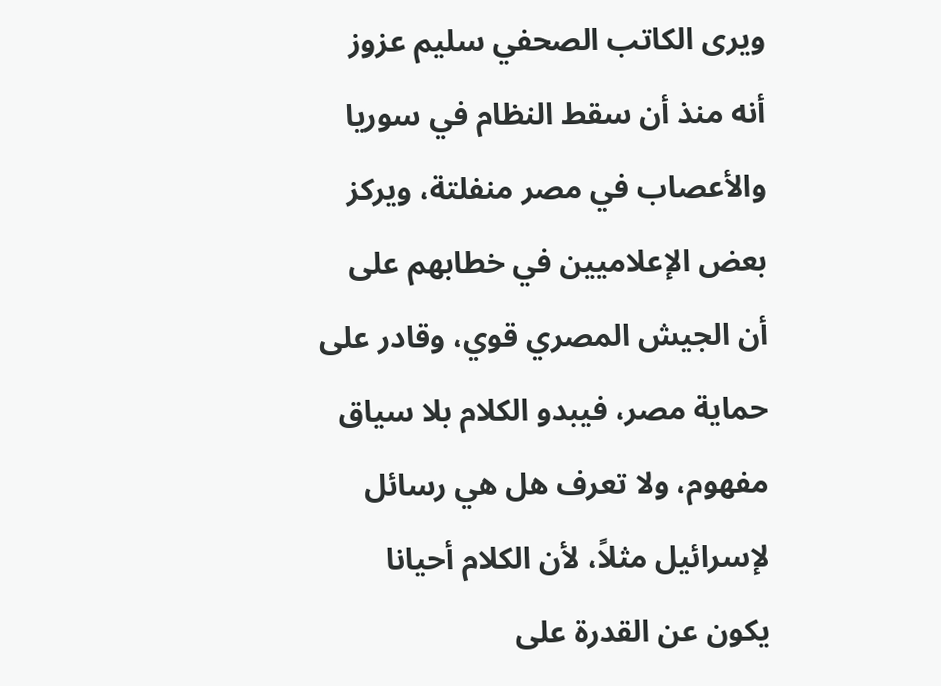ويرى الكاتب الصحفي سليم عزوز أنه منذ أن سقط النظام في سوريا والأعصاب في مصر منفلتة، ويركز بعض الإعلاميين في خطابهم على أن الجيش المصري قوي، وقادر على حماية مصر، فيبدو الكلام بلا سياق مفهوم، ولا تعرف هل هي رسائل لإسرائيل مثلاً، لأن الكلام أحيانا يكون عن القدرة على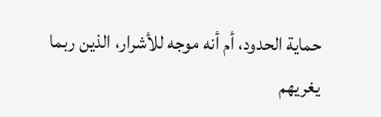حماية الحدود، أم أنه موجه للأشرار، الذين ربما يغريهم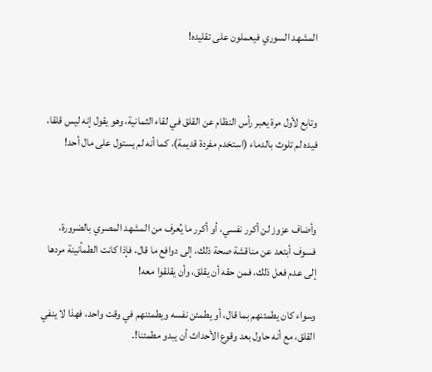المشهد السوري فيعملون على تقليده!



وتابع لأول مرة يعبر رأس النظام عن القلق في لقاء الثمانية، وهو يقول إنه ليس قلقا، فيده لم تلوث بالدماء (استخدم مفردة قديمة)، كما أنه لم يستول على مال أحد!



وأضاف عزوز لن أكرر نفسي، أو أكرر ما يُعرف من المشهد المصري بالضرورة، فسوف أبتعد عن مناقشة صحة ذلك، إلى دوافع ما قال، فإذا كانت الطمأنينة مردها إلى عدم فعل ذلك، فمن حقه أن يقلق، وأن يقلقوا معه!

وسواء كان يطمئنهم بما قال، أو يطمئن نفسه ويطمئنهم في وقت واحد، فهذا لا ينفي القلق، مع أنه حاول بعد وقوع الأحداث أن يبدو مطمئنا!.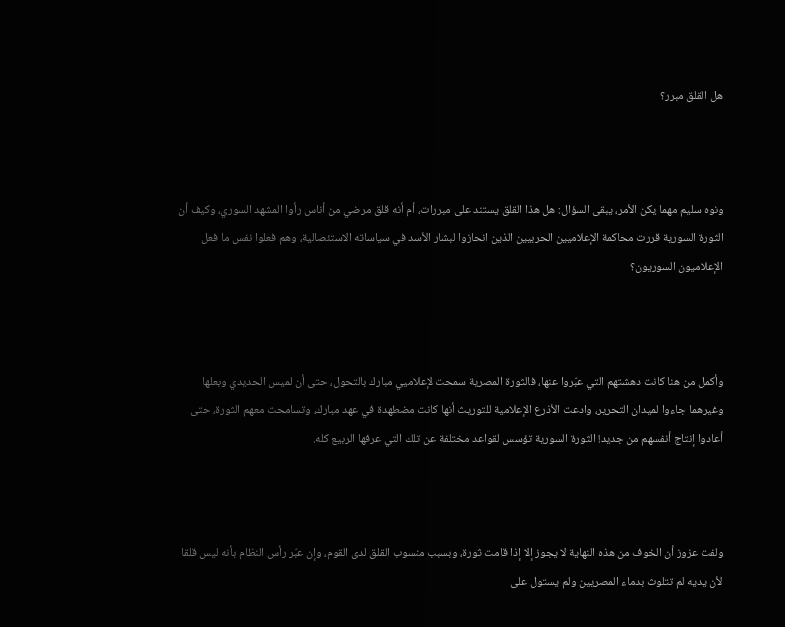هل القلق مبرر؟



ونوه سليم مهما يكن الأمر، يبقى السؤال: هل هذا القلق يستند على مبررات، أم أنه قلق مرضي من أناس رأوا المشهد السوري، وكيف أن الثورة السورية قررت محاكمة الإعلاميين الحربيين الذين انحازوا لبشار الأسد في سياساته الاستئصالية، وهم فعلوا نفس ما فعل الإعلاميون السوريون؟



وأكمل من هنا كانت دهشتهم التي عبّروا عنها، فالثورة المصرية سمحت لإعلاميي مبارك بالتحول، حتى أن لميس الحديدي وبعلها وغيرهما جاءوا لميدان التحرير، وادعت الأذرع الإعلامية للتوريث أنها كانت مضطهدة في عهد مبارك، وتسامحت معهم الثورة، حتى أعادوا إنتاج أنفسهم من جديد! الثورة السورية تؤسس لقواعد مختلفة عن تلك التي عرفها الربيع كله.



ولفت عزوز أن الخوف من هذه النهاية لا يجوز إلا إذا قامت ثورة، وبسبب منسوب القلق لدى القوم، وإن عبّر رأس النظام بأنه ليس قلقا لأن يديه لم تتلوث بدماء المصريين ولم يستول على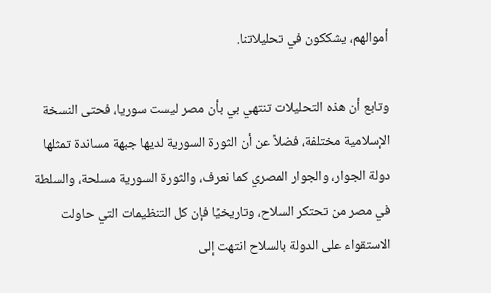أموالهم، يشككون في تحليلاتنا.

وتابع أن هذه التحليلات تنتهي بي بأن مصر ليست سوريا، فحتى النسخة الإسلامية مختلفة، فضلاً عن أن الثورة السورية لديها جبهة مساندة تمثلها دولة الجوار، والجوار المصري كما نعرف، والثورة السورية مسلحة، والسلطة في مصر من تحتكر السلاح، وتاريخيًا فإن كل التنظيمات التي حاولت الاستقواء على الدولة بالسلاح انتهت إلى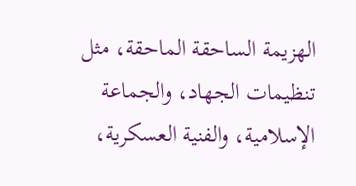الهزيمة الساحقة الماحقة، مثل تنظيمات الجهاد، والجماعة الإسلامية، والفنية العسكرية،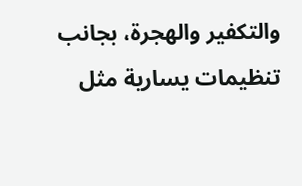والتكفير والهجرة، بجانب تنظيمات يسارية مثل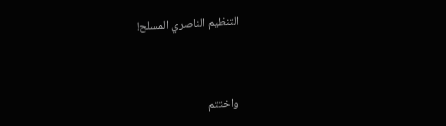التنظيم الناصري المسلح!



واختتم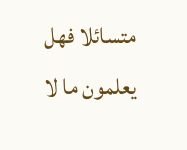متسائلا فهل يعلمون ما لا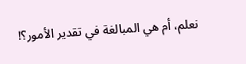نعلم، أم هي المبالغة في تقدير الأمور؟!